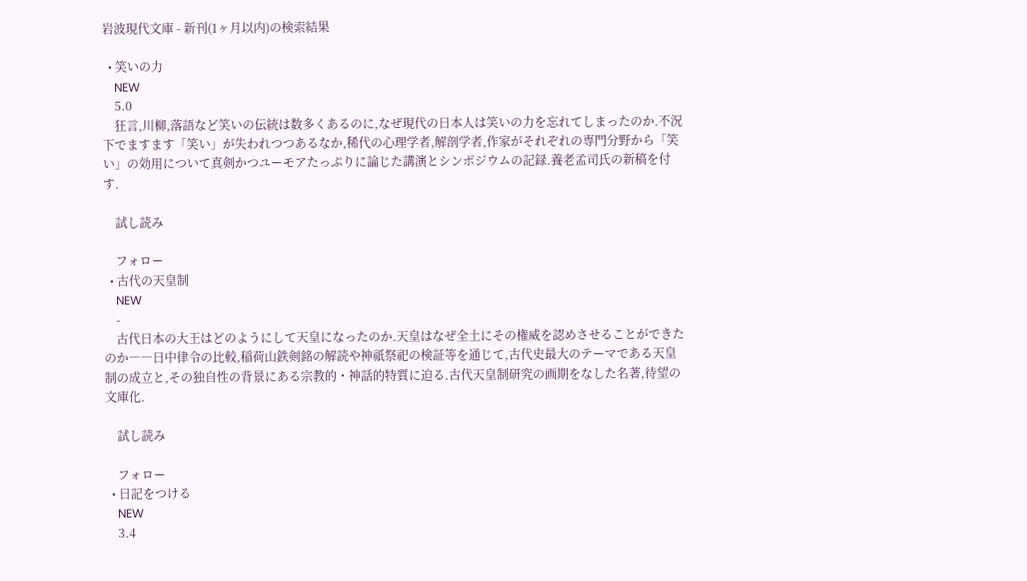岩波現代文庫 - 新刊(1ヶ月以内)の検索結果

  • 笑いの力
    NEW
    5.0
    狂言,川柳,落語など笑いの伝統は数多くあるのに,なぜ現代の日本人は笑いの力を忘れてしまったのか.不況下でますます「笑い」が失われつつあるなか,稀代の心理学者,解剖学者,作家がそれぞれの専門分野から「笑い」の効用について真剣かつユーモアたっぷりに論じた講演とシンポジウムの記録.養老孟司氏の新稿を付す.

    試し読み

    フォロー
  • 古代の天皇制
    NEW
    -
    古代日本の大王はどのようにして天皇になったのか.天皇はなぜ全土にその権威を認めさせることができたのか――日中律令の比較,稲荷山鉄剣銘の解読や神祇祭祀の検証等を通じて,古代史最大のテーマである天皇制の成立と,その独自性の背景にある宗教的・神話的特質に迫る.古代天皇制研究の画期をなした名著,待望の文庫化.

    試し読み

    フォロー
  • 日記をつける
    NEW
    3.4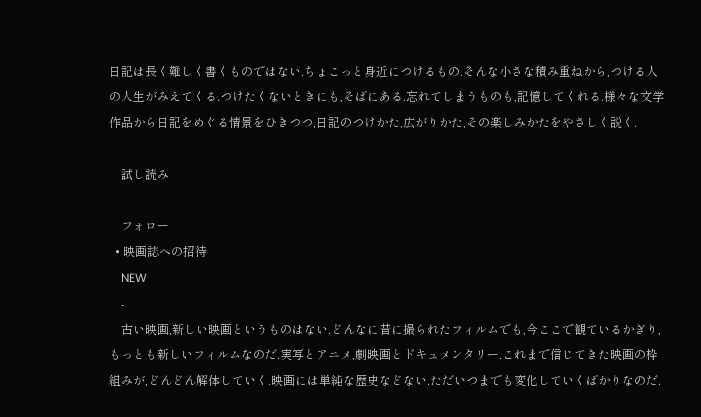日記は長く難しく書くものではない.ちょこっと身近につけるもの.そんな小さな積み重ねから,つける人の人生がみえてくる.つけたくないときにも,そばにある.忘れてしまうものも,記憶してくれる.様々な文学作品から日記をめぐる情景をひきつつ,日記のつけかた,広がりかた,その楽しみかたをやさしく説く.

    試し読み

    フォロー
  • 映画誌への招待
    NEW
    -
    古い映画,新しい映画というものはない.どんなに昔に撮られたフィルムでも,今ここで観ているかぎり,もっとも新しいフィルムなのだ.実写とアニメ,劇映画とドキュメンタリー.これまで信じてきた映画の枠組みが,どんどん解体していく.映画には単純な歴史などない.ただいつまでも変化していくばかりなのだ.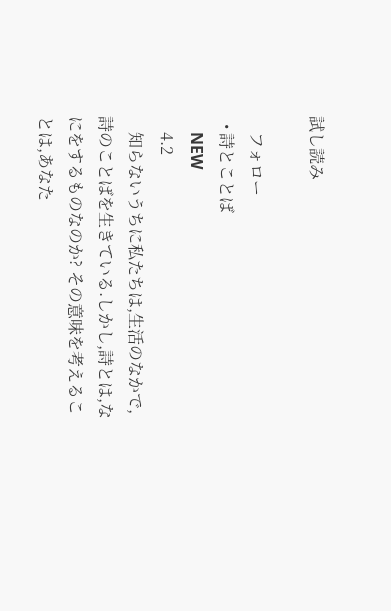試し読み

    フォロー
  • 詩とことば
    NEW
    4.2
    知らないうちに私たちは,生活のなかで,詩のことばを生きている.しかし,詩とは,なにをするものなのか? その意味を考えることは,あなた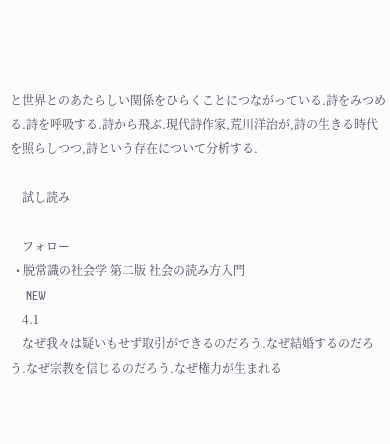と世界とのあたらしい関係をひらくことにつながっている.詩をみつめる.詩を呼吸する.詩から飛ぶ.現代詩作家,荒川洋治が,詩の生きる時代を照らしつつ,詩という存在について分析する.

    試し読み

    フォロー
  • 脱常識の社会学 第二版 社会の読み方入門
    NEW
    4.1
    なぜ我々は疑いもせず取引ができるのだろう.なぜ結婚するのだろう.なぜ宗教を信じるのだろう.なぜ権力が生まれる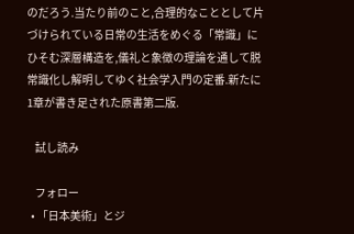のだろう.当たり前のこと,合理的なこととして片づけられている日常の生活をめぐる「常識」にひそむ深層構造を,儀礼と象徴の理論を通して脱常識化し解明してゆく社会学入門の定番.新たに1章が書き足された原書第二版.

    試し読み

    フォロー
  • 「日本美術」とジ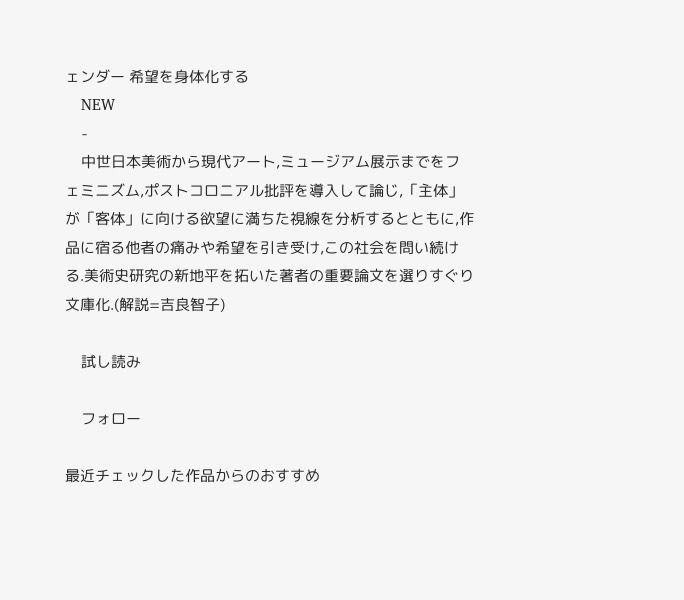ェンダー 希望を身体化する
    NEW
    -
    中世日本美術から現代アート,ミュージアム展示までをフェミニズム,ポストコロニアル批評を導入して論じ,「主体」が「客体」に向ける欲望に満ちた視線を分析するとともに,作品に宿る他者の痛みや希望を引き受け,この社会を問い続ける.美術史研究の新地平を拓いた著者の重要論文を選りすぐり文庫化.(解説=吉良智子)

    試し読み

    フォロー

最近チェックした作品からのおすすめ